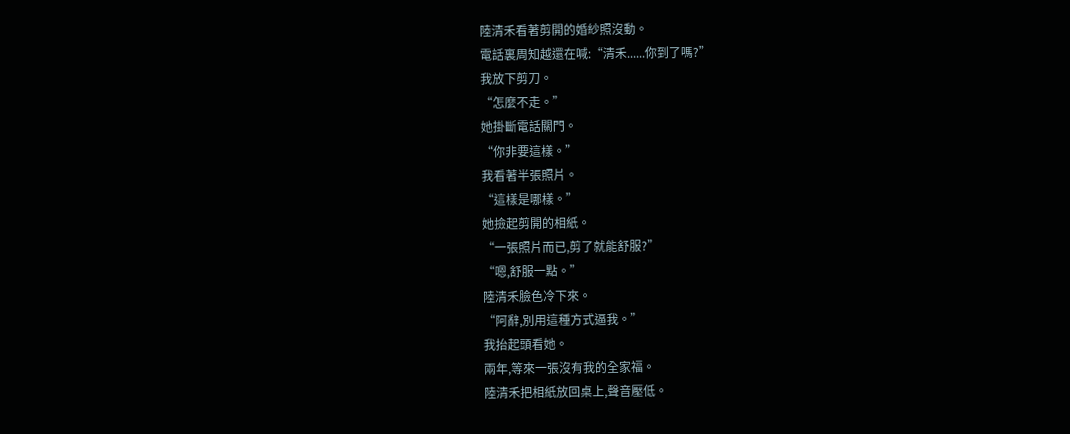陸清禾看著剪開的婚紗照沒動。
電話裏周知越還在喊:“清禾......你到了嗎?”
我放下剪刀。
“怎麼不走。”
她掛斷電話關門。
“你非要這樣。”
我看著半張照片。
“這樣是哪樣。”
她撿起剪開的相紙。
“一張照片而已,剪了就能舒服?”
“嗯,舒服一點。”
陸清禾臉色冷下來。
“阿辭,別用這種方式逼我。”
我抬起頭看她。
兩年,等來一張沒有我的全家福。
陸清禾把相紙放回桌上,聲音壓低。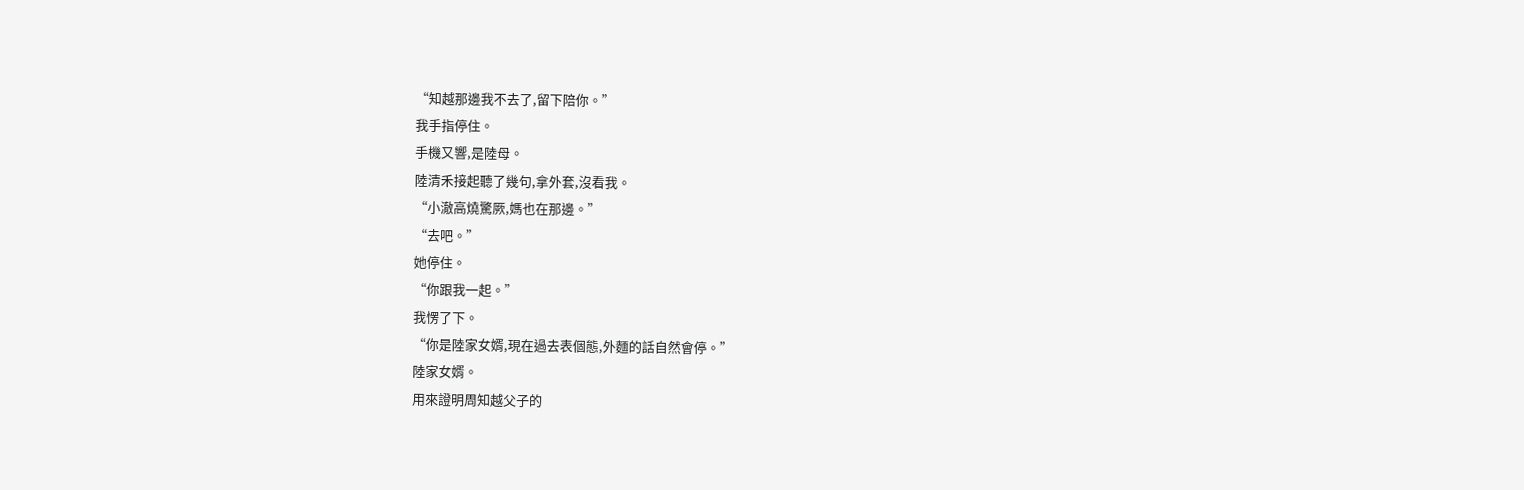“知越那邊我不去了,留下陪你。”
我手指停住。
手機又響,是陸母。
陸清禾接起聽了幾句,拿外套,沒看我。
“小澈高燒驚厥,媽也在那邊。”
“去吧。”
她停住。
“你跟我一起。”
我愣了下。
“你是陸家女婿,現在過去表個態,外麵的話自然會停。”
陸家女婿。
用來證明周知越父子的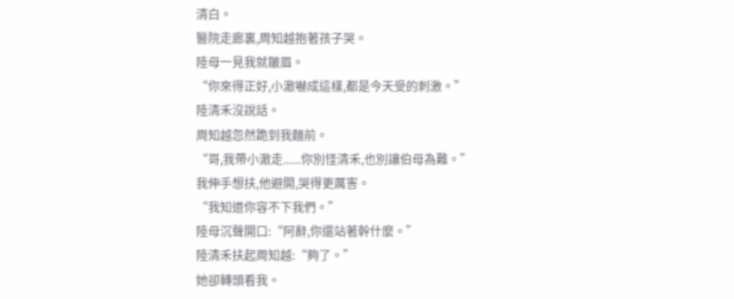清白。
醫院走廊裏,周知越抱著孩子哭。
陸母一見我就皺眉。
“你來得正好,小澈嚇成這樣,都是今天受的刺激。”
陸清禾沒說話。
周知越忽然跪到我麵前。
“哥,我帶小澈走......你別怪清禾,也別讓伯母為難。”
我伸手想扶,他避開,哭得更厲害。
“我知道你容不下我們。”
陸母沉聲開口:“阿辭,你還站著幹什麼。”
陸清禾扶起周知越:“夠了。”
她卻轉頭看我。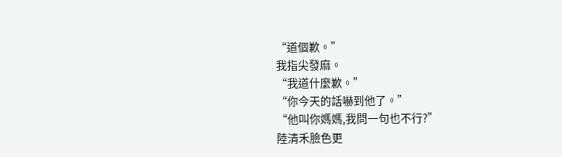“道個歉。”
我指尖發麻。
“我道什麼歉。”
“你今天的話嚇到他了。”
“他叫你媽媽,我問一句也不行?”
陸清禾臉色更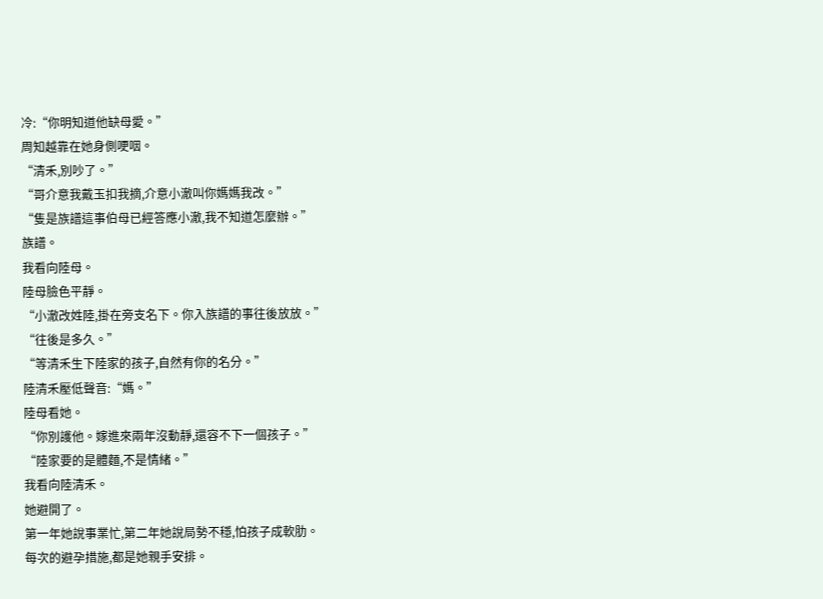冷:“你明知道他缺母愛。”
周知越靠在她身側哽咽。
“清禾,別吵了。”
“哥介意我戴玉扣我摘,介意小澈叫你媽媽我改。”
“隻是族譜這事伯母已經答應小澈,我不知道怎麼辦。”
族譜。
我看向陸母。
陸母臉色平靜。
“小澈改姓陸,掛在旁支名下。你入族譜的事往後放放。”
“往後是多久。”
“等清禾生下陸家的孩子,自然有你的名分。”
陸清禾壓低聲音:“媽。”
陸母看她。
“你別護他。嫁進來兩年沒動靜,還容不下一個孩子。”
“陸家要的是體麵,不是情緒。”
我看向陸清禾。
她避開了。
第一年她說事業忙,第二年她說局勢不穩,怕孩子成軟肋。
每次的避孕措施,都是她親手安排。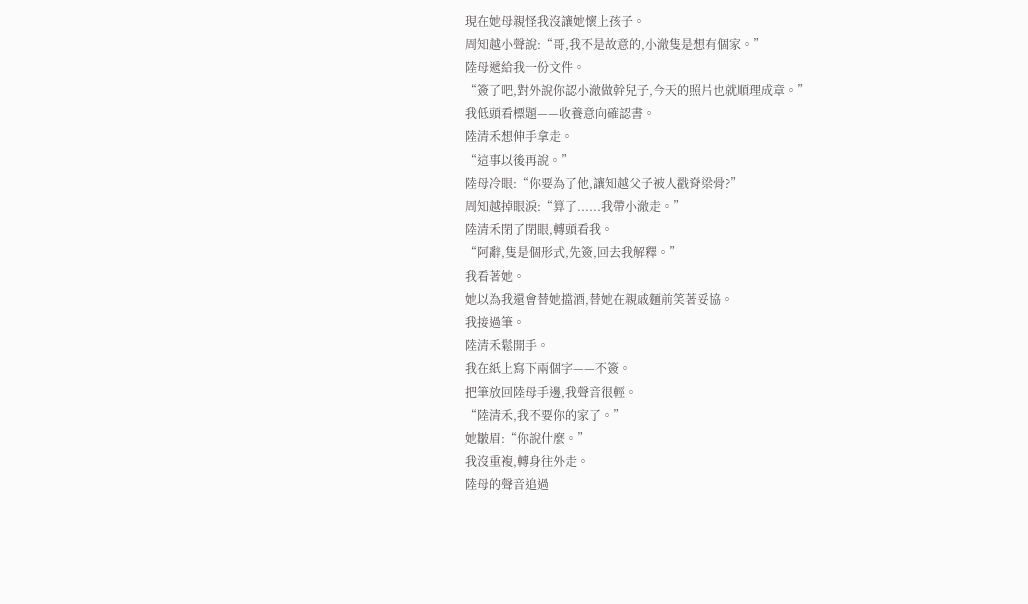現在她母親怪我沒讓她懷上孩子。
周知越小聲說:“哥,我不是故意的,小澈隻是想有個家。”
陸母遞給我一份文件。
“簽了吧,對外說你認小澈做幹兒子,今天的照片也就順理成章。”
我低頭看標題——收養意向確認書。
陸清禾想伸手拿走。
“這事以後再說。”
陸母冷眼:“你要為了他,讓知越父子被人戳脊梁骨?”
周知越掉眼淚:“算了......我帶小澈走。”
陸清禾閉了閉眼,轉頭看我。
“阿辭,隻是個形式,先簽,回去我解釋。”
我看著她。
她以為我還會替她擋酒,替她在親戚麵前笑著妥協。
我接過筆。
陸清禾鬆開手。
我在紙上寫下兩個字——不簽。
把筆放回陸母手邊,我聲音很輕。
“陸清禾,我不要你的家了。”
她皺眉:“你說什麼。”
我沒重複,轉身往外走。
陸母的聲音追過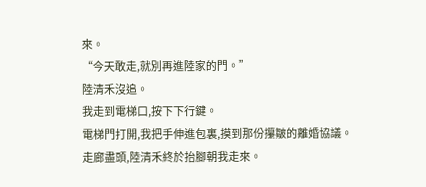來。
“今天敢走,就別再進陸家的門。”
陸清禾沒追。
我走到電梯口,按下下行鍵。
電梯門打開,我把手伸進包裏,摸到那份攥皺的離婚協議。
走廊盡頭,陸清禾終於抬腳朝我走來。